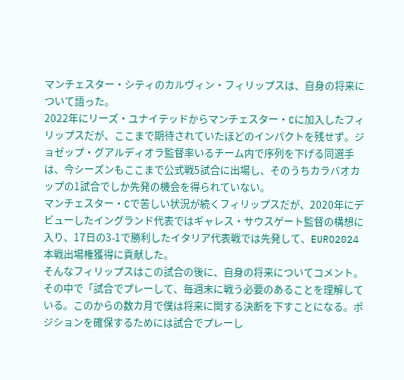マンチェスター・シティのカルヴィン・フィリップスは、自身の将来について語った。
2022年にリーズ・ユナイテッドからマンチェスター・Cに加入したフィリップスだが、ここまで期待されていたほどのインパクトを残せず。ジョゼップ・グアルディオラ監督率いるチーム内で序列を下げる同選手は、今シーズンもここまで公式戦5試合に出場し、そのうちカラバオカップの1試合でしか先発の機会を得られていない。
マンチェスター・Cで苦しい状況が続くフィリップスだが、2020年にデビューしたイングランド代表ではギャレス・サウスゲート監督の構想に入り、17日の3-1で勝利したイタリア代表戦では先発して、EURO2024本戦出場権獲得に貢献した。
そんなフィリップスはこの試合の後に、自身の将来についてコメント。その中で「試合でプレーして、毎週末に戦う必要のあることを理解している。このからの数カ月で僕は将来に関する決断を下すことになる。ポジションを確保するためには試合でプレーし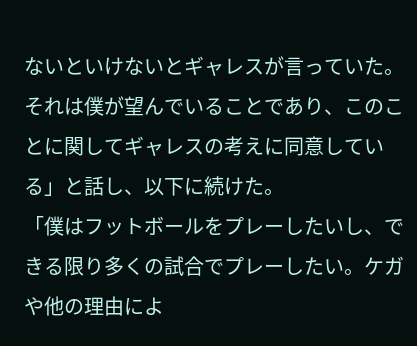ないといけないとギャレスが言っていた。それは僕が望んでいることであり、このことに関してギャレスの考えに同意している」と話し、以下に続けた。
「僕はフットボールをプレーしたいし、できる限り多くの試合でプレーしたい。ケガや他の理由によ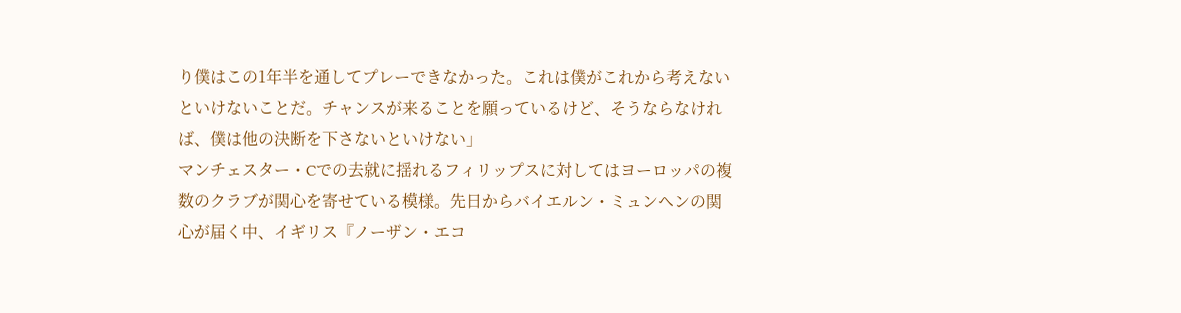り僕はこの1年半を通してプレーできなかった。これは僕がこれから考えないといけないことだ。チャンスが来ることを願っているけど、そうならなければ、僕は他の決断を下さないといけない」
マンチェスター・Cでの去就に揺れるフィリップスに対してはヨーロッパの複数のクラブが関心を寄せている模様。先日からバイエルン・ミュンヘンの関心が届く中、イギリス『ノーザン・エコ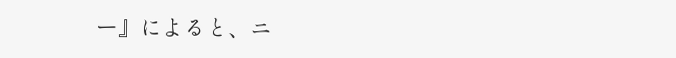ー』によると、ニ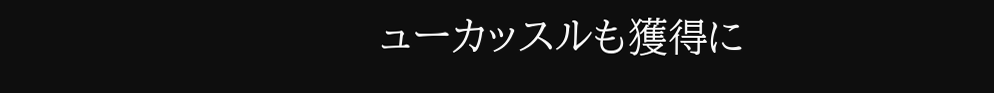ューカッスルも獲得に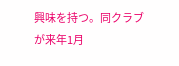興味を持つ。同クラブが来年1月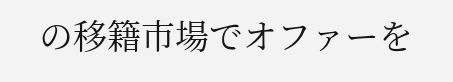の移籍市場でオファーを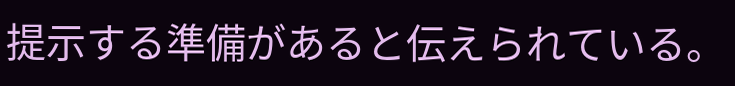提示する準備があると伝えられている。